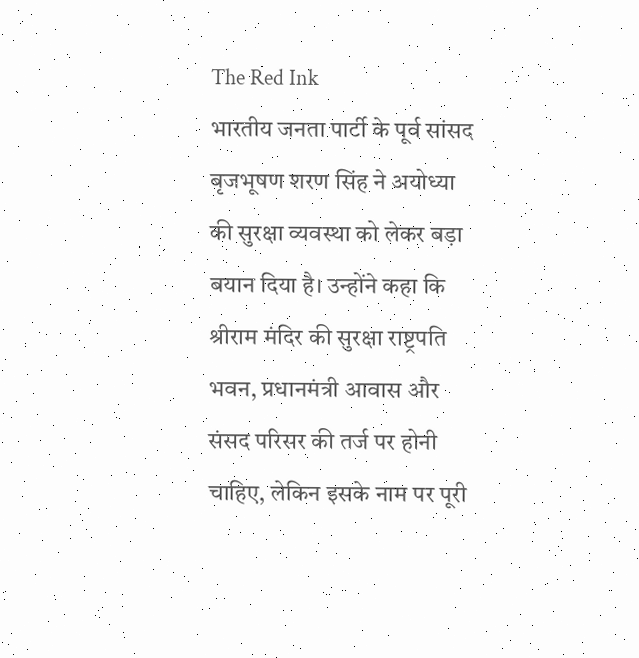The Red Ink
भारतीय जनता पार्टी के पूर्व सांसद बृजभूषण शरण सिंह ने अयोध्या की सुरक्षा व्यवस्था को लेकर बड़ा बयान दिया है। उन्होंने कहा कि श्रीराम मंदिर की सुरक्षा राष्ट्रपति भवन, प्रधानमंत्री आवास और संसद परिसर की तर्ज पर होनी चाहिए, लेकिन इसके नाम पर पूरी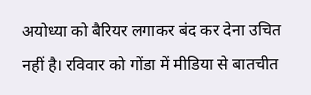अयोध्या को बैरियर लगाकर बंद कर देना उचित नहीं है। रविवार को गोंडा में मीडिया से बातचीत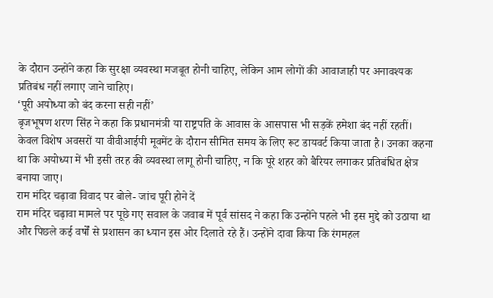के दौरान उन्होंने कहा कि सुरक्षा व्यवस्था मजबूत होनी चाहिए, लेकिन आम लोगों की आवाजाही पर अनावश्यक प्रतिबंध नहीं लगाए जाने चाहिए।
‘पूरी अयोध्या को बंद करना सही नहीं’
बृजभूषण शरण सिंह ने कहा कि प्रधानमंत्री या राष्ट्रपति के आवास के आसपास भी सड़कें हमेशा बंद नहीं रहतीं। केवल विशेष अवसरों या वीवीआईपी मूवमेंट के दौरान सीमित समय के लिए रूट डायवर्ट किया जाता है। उनका कहना था कि अयोध्या में भी इसी तरह की व्यवस्था लागू होनी चाहिए, न कि पूरे शहर को बैरियर लगाकर प्रतिबंधित क्षेत्र बनाया जाए।
राम मंदिर चढ़ावा विवाद पर बोले- जांच पूरी होने दें
राम मंदिर चढ़ावा मामले पर पूछे गए सवाल के जवाब में पूर्व सांसद ने कहा कि उन्होंने पहले भी इस मुद्दे को उठाया था और पिछले कई वर्षों से प्रशासन का ध्यान इस ओर दिलाते रहे हैं। उन्होंने दावा किया कि रंगमहल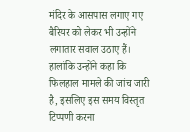मंदिर के आसपास लगाए गए बैरियर को लेकर भी उन्होंने लगातार सवाल उठाए हैं। हालांकि उन्होंने कहा कि फिलहाल मामले की जांच जारी है, इसलिए इस समय विस्तृत टिप्पणी करना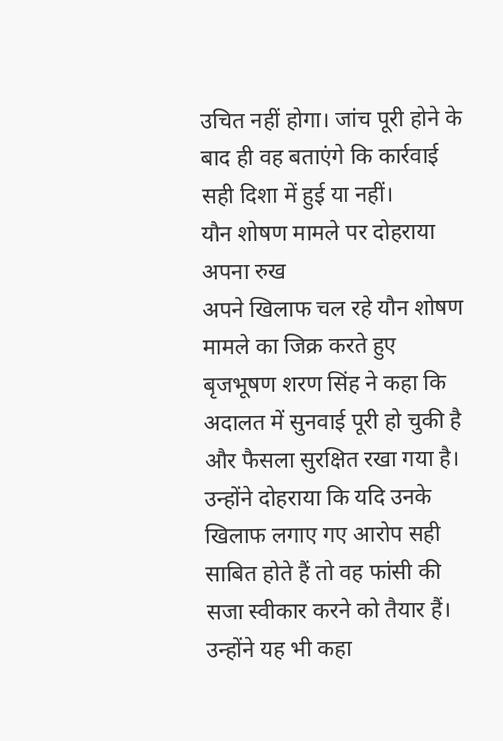उचित नहीं होगा। जांच पूरी होने के बाद ही वह बताएंगे कि कार्रवाई सही दिशा में हुई या नहीं।
यौन शोषण मामले पर दोहराया अपना रुख
अपने खिलाफ चल रहे यौन शोषण मामले का जिक्र करते हुए बृजभूषण शरण सिंह ने कहा कि अदालत में सुनवाई पूरी हो चुकी है और फैसला सुरक्षित रखा गया है। उन्होंने दोहराया कि यदि उनके खिलाफ लगाए गए आरोप सही साबित होते हैं तो वह फांसी की सजा स्वीकार करने को तैयार हैं। उन्होंने यह भी कहा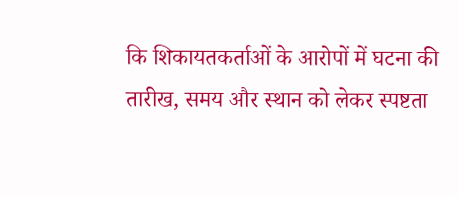कि शिकायतकर्ताओं के आरोपों में घटना की तारीख, समय और स्थान को लेकर स्पष्टता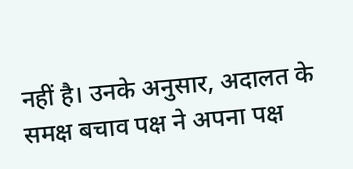नहीं है। उनके अनुसार, अदालत के समक्ष बचाव पक्ष ने अपना पक्ष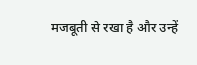मजबूती से रखा है और उन्हें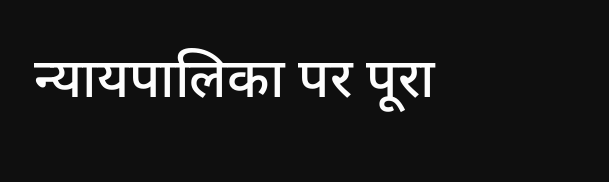न्यायपालिका पर पूरा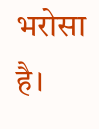भरोसा है।